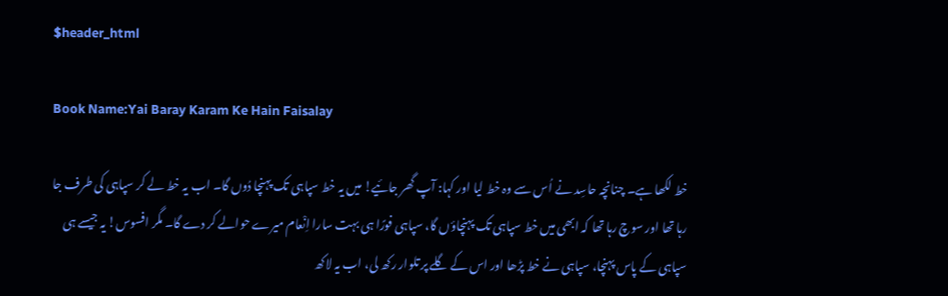$header_html

Book Name:Yai Baray Karam Ke Hain Faisalay

خط لکھا ہے۔ چنانچہ حاسِد نے اُس سے وہ خط لیا اور کہا: آپ گھر جائیے! میں یہ خط سپاہی تک پہنچا دُوں گا۔ اب یہ خط لے کر سپاہی کی طرف جا رہا تھا اور سوچ رہا تھا کہ ابھی میں خط سپاہی تک پہنچاؤں گا، سپاہی فورًا ہی بہت سارا اِنْعام میرے حوالے کر دے گا۔ مگر افسوس! یہ جیسے ہی سپاہی کے پاس پہنچا، سپاہی نے خط پڑھا اور اس کے گلے پر تلوار رکھ لی، اب یہ لاکھ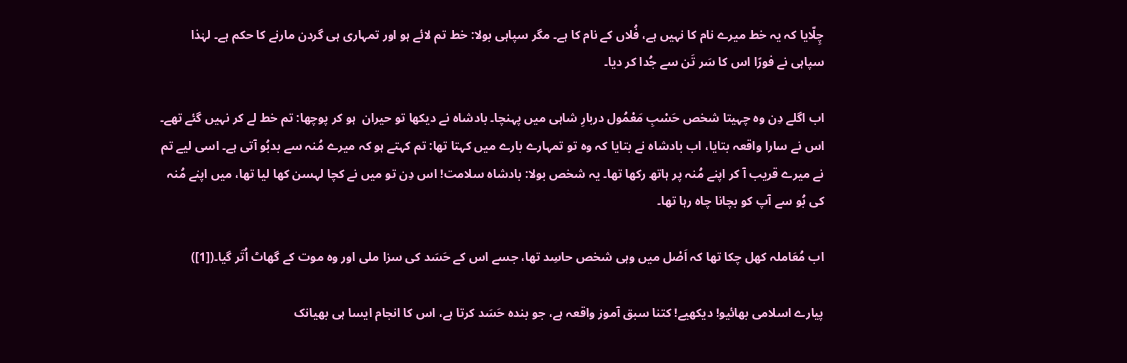چِلّایا کہ یہ خط میرے نام کا نہیں ہے، فُلاں کے نام کا ہے۔ مگر سپاہی بولا: خط تم لائے ہو اور تمہاری ہی گردن مارنے کا حکم ہے۔ لہٰذا سپاہی نے فورًا اس کا سَر تَن سے جُدا کر دیا۔

اب اگلے دِن وہ چہیتا شخص حَسْبِ مَعْمُول دربارِ شاہی میں پہنچا۔ بادشاہ نے دیکھا تو حیران  ہو کر پوچھا: تم خط لے کر نہیں گئے تھے۔ اس نے سارا واقعہ بتایا، اب بادشاہ نے بتایا کہ وہ تو تمہارے بارے میں کہتا تھا: تم کہتے ہو کہ میرے مُنہ سے بدبُو آتی ہے۔ اسی لیے تم نے میرے قریب آ کر اپنے مُنہ پر ہاتھ رکھا تھا۔ یہ شخص بولا: بادشاہ سلامت! اس دِن تو میں نے کچا لہسن کھا لیا تھا، میں اپنے مُنہ کی بُو سے آپ کو بچانا چاہ رہا تھا۔

اب مُعَاملہ کھل چکا تھا کہ اَصْل میں وہی شخص حاسِد تھا، جسے اس کے حَسَد کی سزا ملی اور وہ موت کے گھاٹ اُتَر گیا۔([1])

پیارے اسلامی بھائیو! دیکھیے! کتنا سبق آموز واقعہ ہے، جو بندہ حَسَد کرتا ہے، اس کا انجام ایسا ہی بھیانک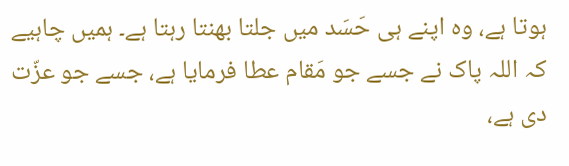ہوتا ہے، وہ اپنے ہی حَسَد میں جلتا بھنتا رہتا ہے۔ ہمیں چاہیے کہ اللہ پاک نے جسے جو مَقام عطا فرمایا ہے، جسے جو عزّت دی ہے،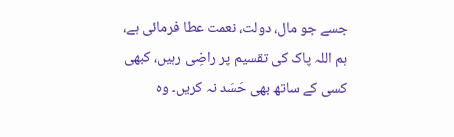جسے جو مال، دولت، نعمت عطا فرمائی ہے، ہم اللہ پاک کی تقسیم پر راضِی رہیں، کبھی کسی کے ساتھ بھی حَسَد نہ کریں۔ وہ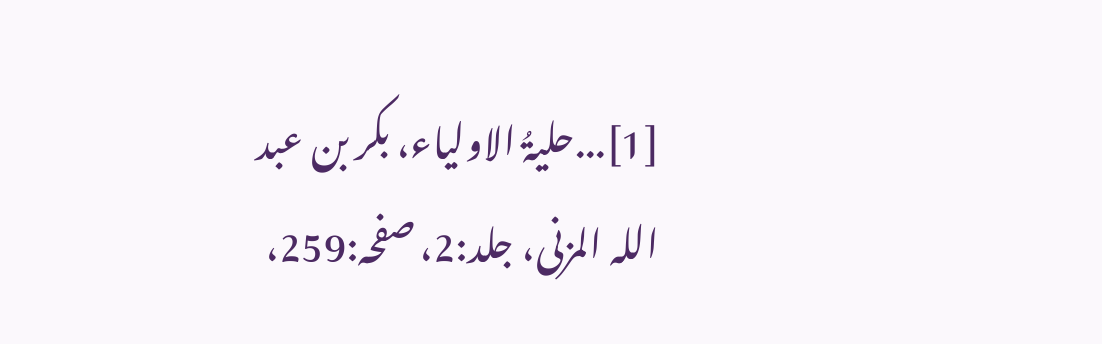[1]...حلیۃُ الاولیاء، بکر بن عبد اللہ المزنی، جلد:2، صفحہ:259،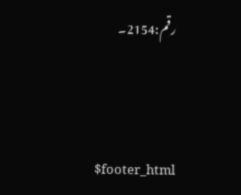رقم:2154۔



$footer_html